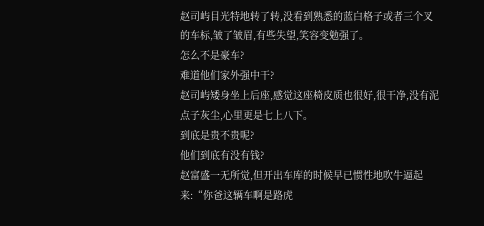赵司屿目光特地转了转,没看到熟悉的蓝白格子或者三个叉的车标,皱了皱眉,有些失望,笑容变勉强了。
怎么不是豪车?
难道他们家外强中干?
赵司屿矮身坐上后座,感觉这座椅皮质也很好,很干净,没有泥点子灰尘,心里更是七上八下。
到底是贵不贵呢?
他们到底有没有钱?
赵富盛一无所觉,但开出车库的时候早已惯性地吹牛逼起来:“你爸这辆车啊是路虎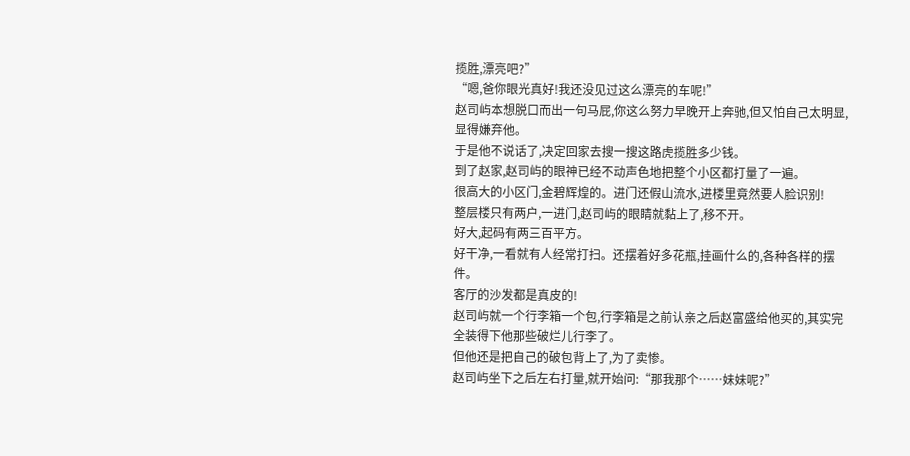揽胜,漂亮吧?”
“嗯,爸你眼光真好!我还没见过这么漂亮的车呢!”
赵司屿本想脱口而出一句马屁,你这么努力早晚开上奔驰,但又怕自己太明显,显得嫌弃他。
于是他不说话了,决定回家去搜一搜这路虎揽胜多少钱。
到了赵家,赵司屿的眼神已经不动声色地把整个小区都打量了一遍。
很高大的小区门,金碧辉煌的。进门还假山流水,进楼里竟然要人脸识别!
整层楼只有两户,一进门,赵司屿的眼睛就黏上了,移不开。
好大,起码有两三百平方。
好干净,一看就有人经常打扫。还摆着好多花瓶,挂画什么的,各种各样的摆件。
客厅的沙发都是真皮的!
赵司屿就一个行李箱一个包,行李箱是之前认亲之后赵富盛给他买的,其实完全装得下他那些破烂儿行李了。
但他还是把自己的破包背上了,为了卖惨。
赵司屿坐下之后左右打量,就开始问:“那我那个……妹妹呢?”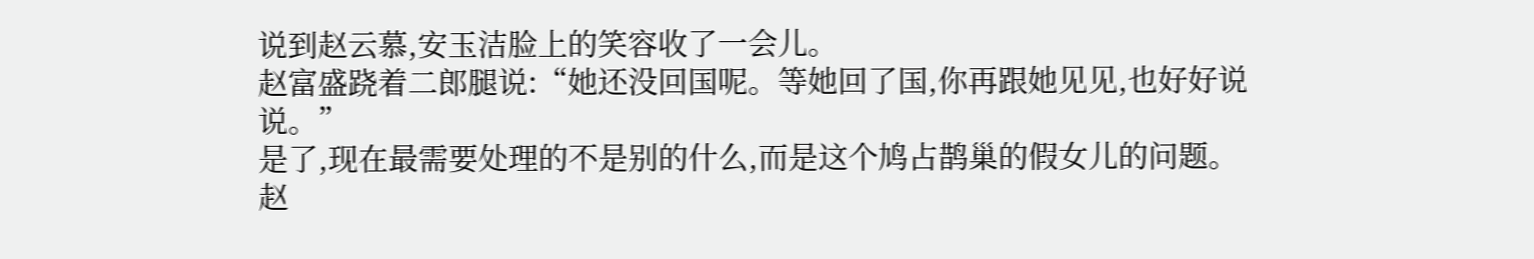说到赵云慕,安玉洁脸上的笑容收了一会儿。
赵富盛跷着二郎腿说:“她还没回国呢。等她回了国,你再跟她见见,也好好说说。”
是了,现在最需要处理的不是别的什么,而是这个鸠占鹊巢的假女儿的问题。
赵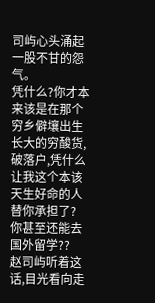司屿心头涌起一股不甘的怨气。
凭什么?你才本来该是在那个穷乡僻壤出生长大的穷酸货,破落户,凭什么让我这个本该天生好命的人替你承担了?
你甚至还能去国外留学??
赵司屿听着这话,目光看向走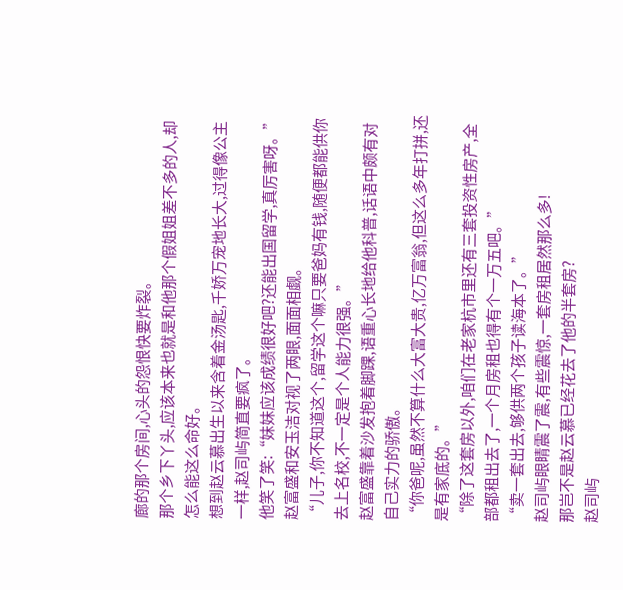廊的那个房间,心头的怨恨快要炸裂。
那个乡下丫头,应该本来也就是和他那个假姐姐差不多的人,却怎么能这么命好。
想到赵云慕出生以来含着金汤匙,千娇万宠地长大,过得像公主一样,赵司屿简直要疯了。
他笑了笑:“妹妹应该成绩很好吧?还能出国留学,真厉害呀。”
赵富盛和安玉洁对视了两眼,面面相觑。
“儿子,你不知道这个,留学这个嘛只要爸妈有钱,随便都能供你去上名校,不一定是个人能力很强。”
赵富盛靠着沙发抱着脚踝,语重心长地给他科普,话语中颇有对自己实力的骄傲。
“你爸呢,虽然不算什么大富大贵,亿万富翁,但这么多年打拼,还是有家底的。”
“除了这套房以外,咱们在老家杭市里还有三套投资性房产,全部都租出去了,一个月房租也得有个一万五吧。”
“卖一套出去,够供两个孩子读海本了。”
赵司屿眼睛震了震,有些震惊,一套房租居然那么多!
那岂不是赵云慕已经花去了他的半套房?
赵司屿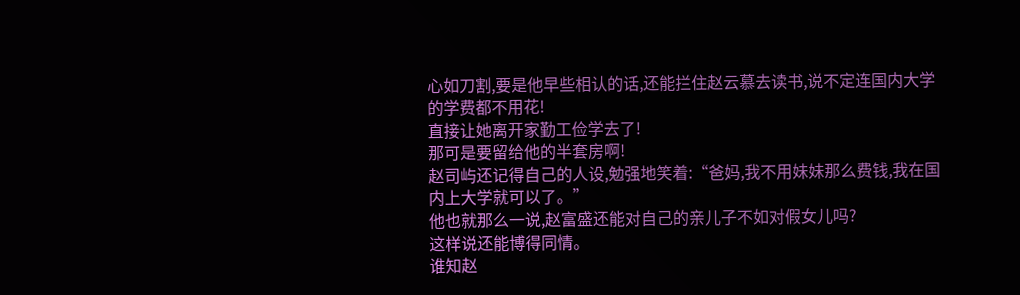心如刀割,要是他早些相认的话,还能拦住赵云慕去读书,说不定连国内大学的学费都不用花!
直接让她离开家勤工俭学去了!
那可是要留给他的半套房啊!
赵司屿还记得自己的人设,勉强地笑着:“爸妈,我不用妹妹那么费钱,我在国内上大学就可以了。”
他也就那么一说,赵富盛还能对自己的亲儿子不如对假女儿吗?
这样说还能博得同情。
谁知赵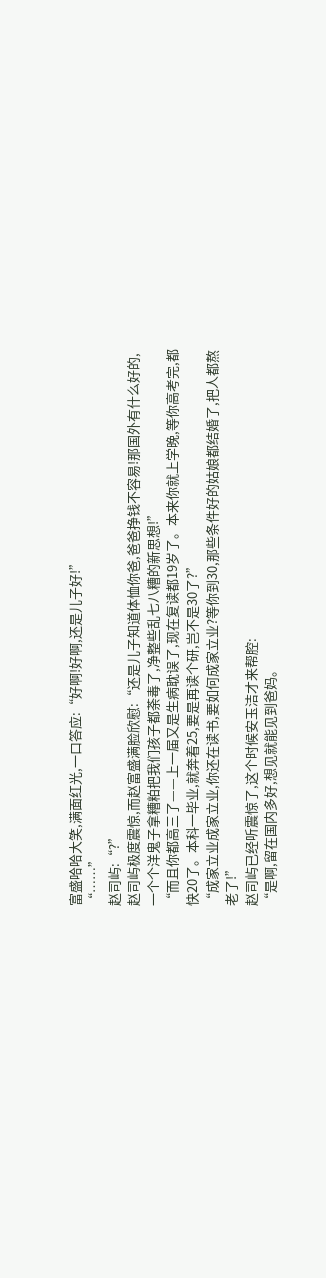富盛哈哈大笑,满面红光,一口答应:“好啊!好啊,还是儿子好!”
“……”
赵司屿:“?”
赵司屿极度震惊,而赵富盛满脸欣慰:“还是儿子知道体恤你爸,爸爸挣钱不容易!那国外有什么好的,一个个洋鬼子拿糟粕把我们孩子都荼毒了,净整些乱七八糟的新思想!”
“而且你都高三了——上一届又是生病耽误了,现在复读都19岁了。本来你就上学晚,等你高考完,都快20了。本科一毕业,就奔着25,要是再读个研,岂不是30了?”
“成家立业成家立业,你还在读书,要如何成家立业?等你到30,那些条件好的姑娘都结婚了,把人都熬老了!”
赵司屿已经听震惊了,这个时候安玉洁才来帮腔:
“是啊,留在国内多好,想见就能见到爸妈。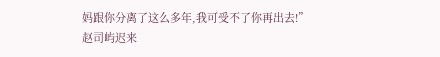妈跟你分离了这么多年,我可受不了你再出去!”
赵司屿迟来